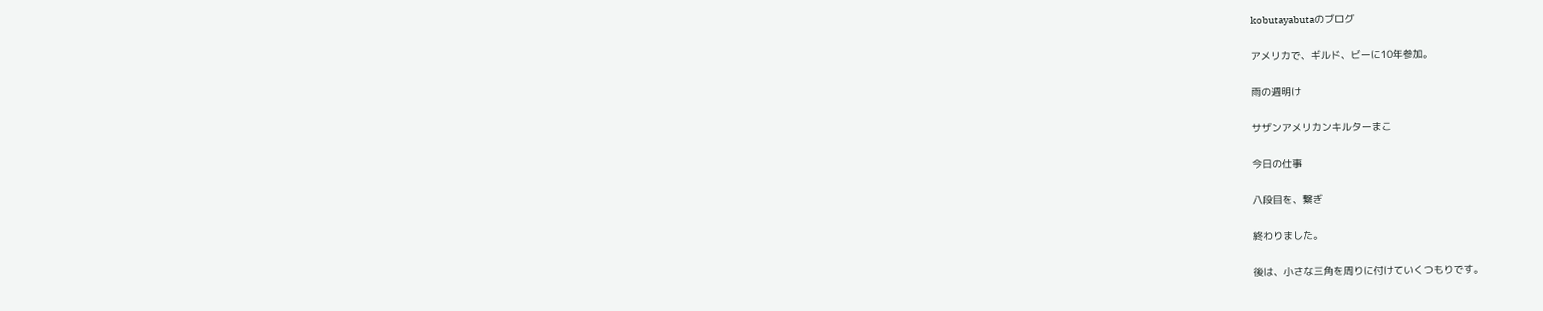kobutayabutaのブログ

アメリカで、ギルド、ビーに10年参加。

雨の週明け

サザンアメリカンキルターまこ

今日の仕事

八段目を、繋ぎ

終わりました。

後は、小さな三角を周りに付けていくつもりです。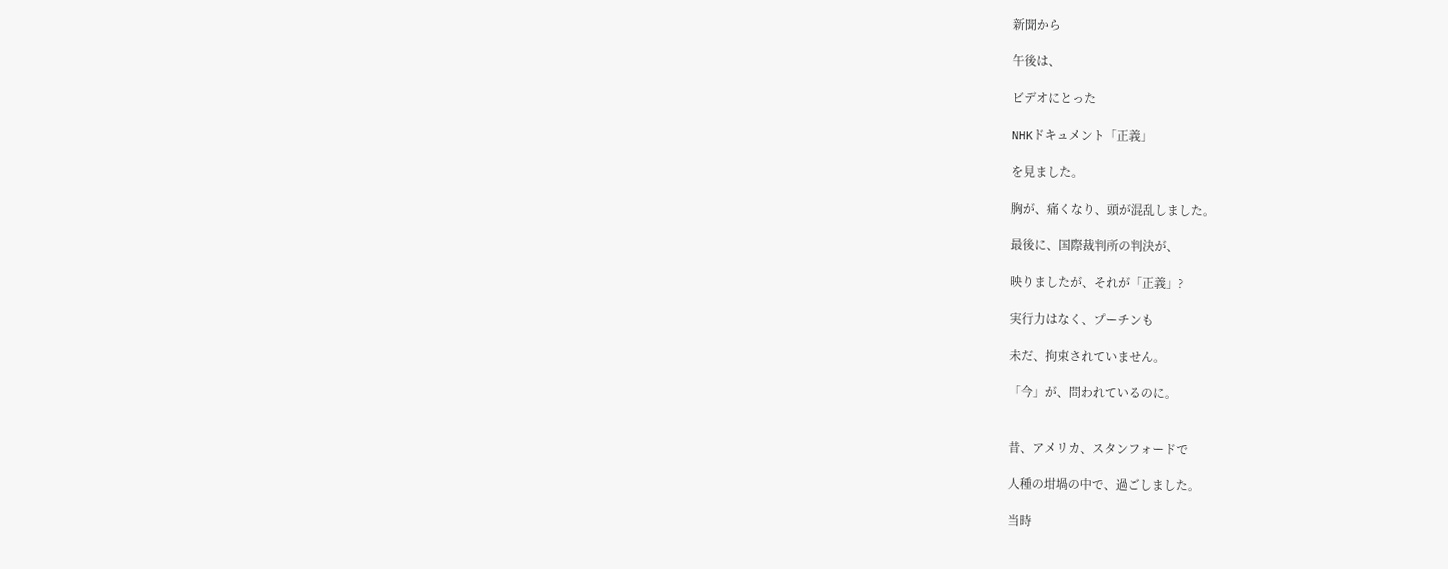新聞から

午後は、

ビデオにとった

NHKドキュメント「正義」

を見ました。

胸が、痛くなり、頭が混乱しました。

最後に、国際裁判所の判決が、

映りましたが、それが「正義」?

実行力はなく、プーチンも

未だ、拘束されていません。

「今」が、問われているのに。


昔、アメリカ、スタンフォードで

人種の坩堝の中で、過ごしました。

当時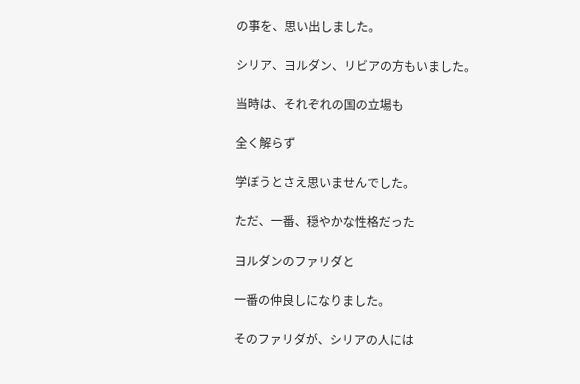の事を、思い出しました。

シリア、ヨルダン、リビアの方もいました。

当時は、それぞれの国の立場も

全く解らず

学ぼうとさえ思いませんでした。

ただ、一番、穏やかな性格だった

ヨルダンのファリダと

一番の仲良しになりました。

そのファリダが、シリアの人には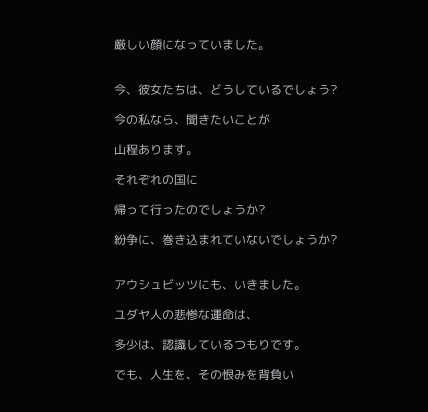厳しい顔になっていました。


今、彼女たちは、どうしているでしょう?

今の私なら、聞きたいことが

山程あります。

それぞれの国に

帰って行ったのでしょうか?

紛争に、巻き込まれていないでしょうか?


アウシュビッツにも、いきました。

ユダヤ人の悲惨な運命は、

多少は、認識しているつもりです。

でも、人生を、その恨みを背負い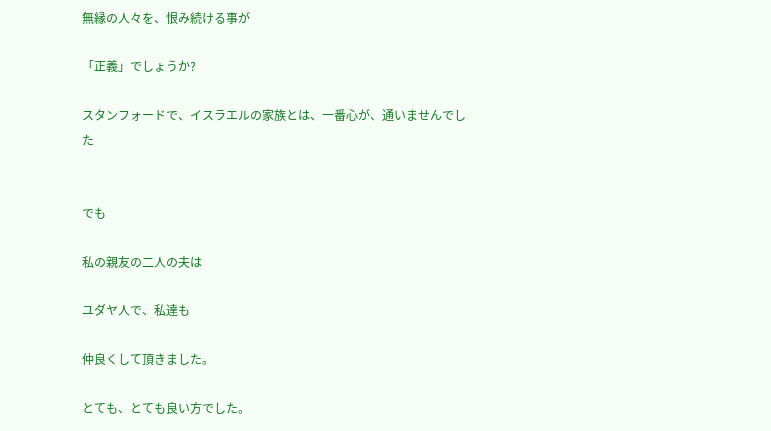無縁の人々を、恨み続ける事が

「正義」でしょうか?

スタンフォードで、イスラエルの家族とは、一番心が、通いませんでした


でも

私の親友の二人の夫は

ユダヤ人で、私達も

仲良くして頂きました。

とても、とても良い方でした。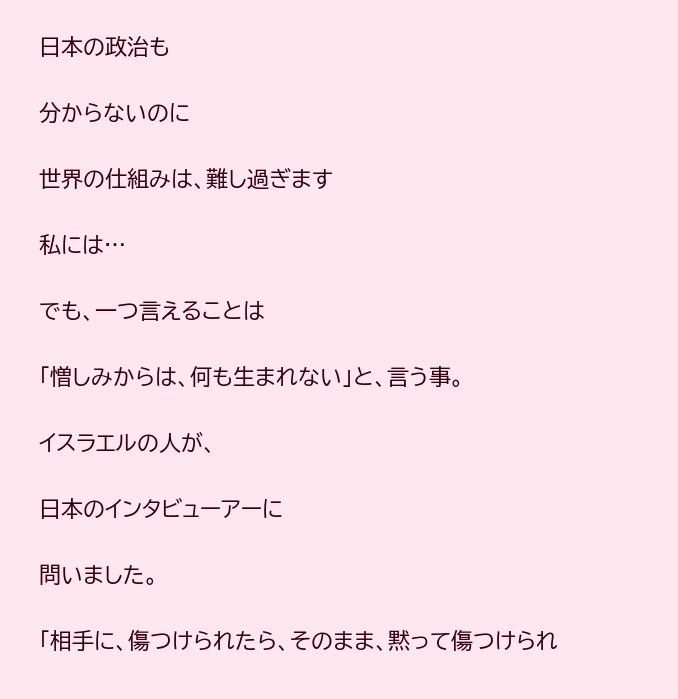日本の政治も

分からないのに

世界の仕組みは、難し過ぎます

私には…

でも、一つ言えることは

「憎しみからは、何も生まれない」と、言う事。

イスラエルの人が、

日本のインタビューアーに

問いました。

「相手に、傷つけられたら、そのまま、黙って傷つけられ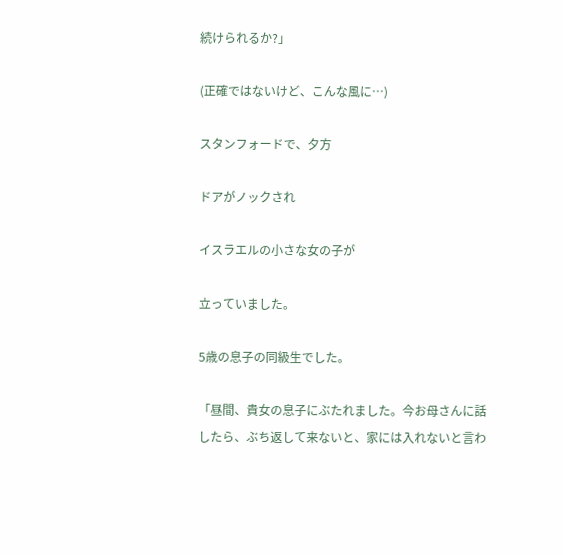続けられるか?」

(正確ではないけど、こんな風に…)

スタンフォードで、夕方

ドアがノックされ

イスラエルの小さな女の子が

立っていました。

5歳の息子の同級生でした。

「昼間、貴女の息子にぶたれました。今お母さんに話したら、ぶち返して来ないと、家には入れないと言わ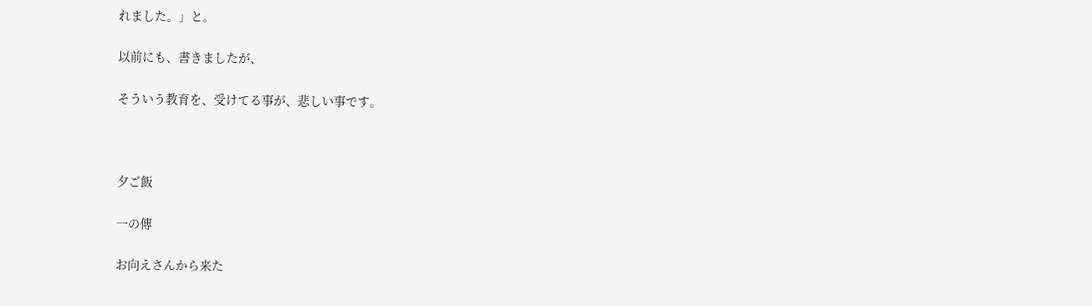れました。」と。

以前にも、書きましたが、

そういう教育を、受けてる事が、悲しい事です。



夕ご飯

一の傳

お向えさんから来た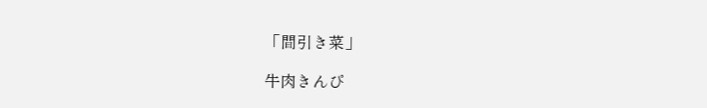「間引き菜」

牛肉きんぴ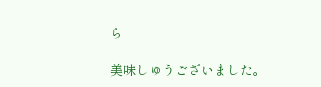ら

美味しゅうございました。